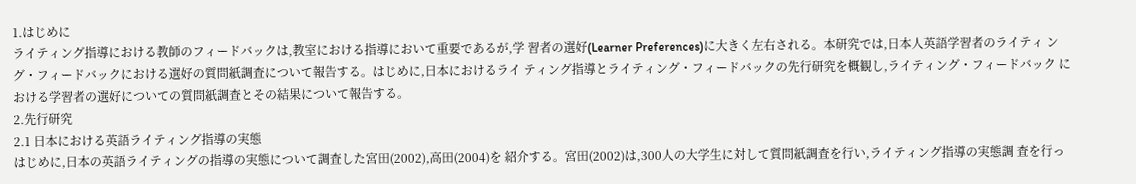1.はじめに
ライティング指導における教師のフィードバックは,教室における指導において重要であるが,学 習者の選好(Learner Preferences)に大きく左右される。本研究では,日本人英語学習者のライティ ング・フィードバックにおける選好の質問紙調査について報告する。はじめに,日本におけるライ ティング指導とライティング・フィードバックの先行研究を概観し,ライティング・フィードバック における学習者の選好についての質問紙調査とその結果について報告する。
2.先行研究
2.1 日本における英語ライティング指導の実態
はじめに,日本の英語ライティングの指導の実態について調査した宮田(2002),高田(2004)を 紹介する。宮田(2002)は,300人の大学生に対して質問紙調査を行い,ライティング指導の実態調 査を行っ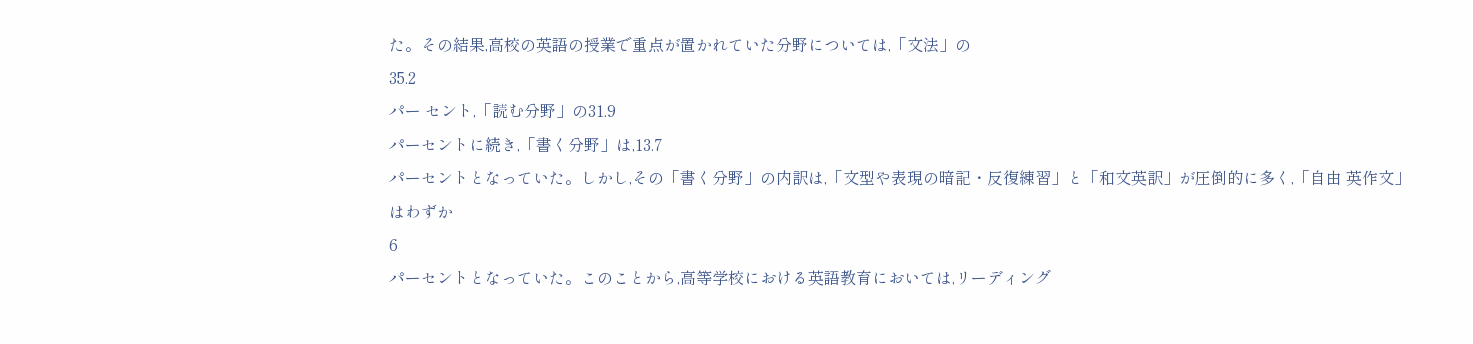た。その結果,高校の英語の授業で重点が置かれていた分野については,「文法」の
35.2
パー セント,「読む分野」の31.9
パーセントに続き,「書く分野」は,13.7
パーセントとなっていた。しかし,その「書く分野」の内訳は,「文型や表現の暗記・反復練習」と「和文英訳」が圧倒的に多く,「自由 英作文」はわずか
6
パーセントとなっていた。このことから,高等学校における英語教育においては,リーディング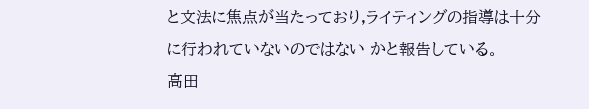と文法に焦点が当たっており,ライティングの指導は十分に行われていないのではない かと報告している。
高田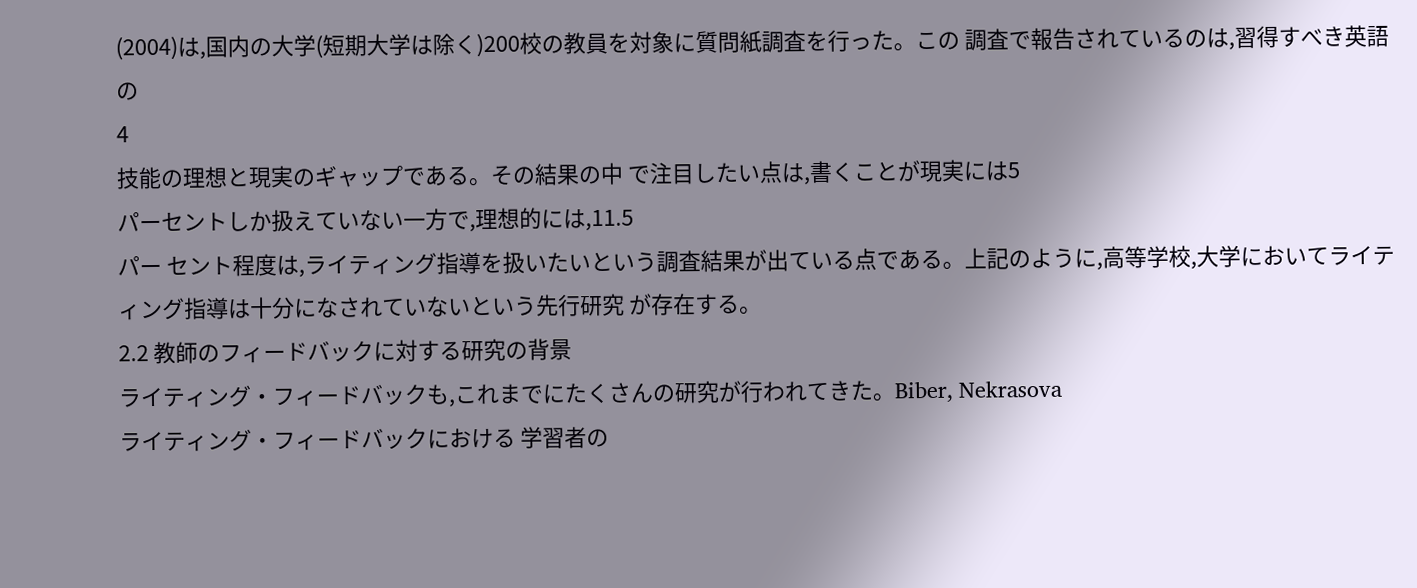(2004)は,国内の大学(短期大学は除く)200校の教員を対象に質問紙調査を行った。この 調査で報告されているのは,習得すべき英語の
4
技能の理想と現実のギャップである。その結果の中 で注目したい点は,書くことが現実には5
パーセントしか扱えていない一方で,理想的には,11.5
パー セント程度は,ライティング指導を扱いたいという調査結果が出ている点である。上記のように,高等学校,大学においてライティング指導は十分になされていないという先行研究 が存在する。
2.2 教師のフィードバックに対する研究の背景
ライティング・フィードバックも,これまでにたくさんの研究が行われてきた。Biber, Nekrasova
ライティング・フィードバックにおける 学習者の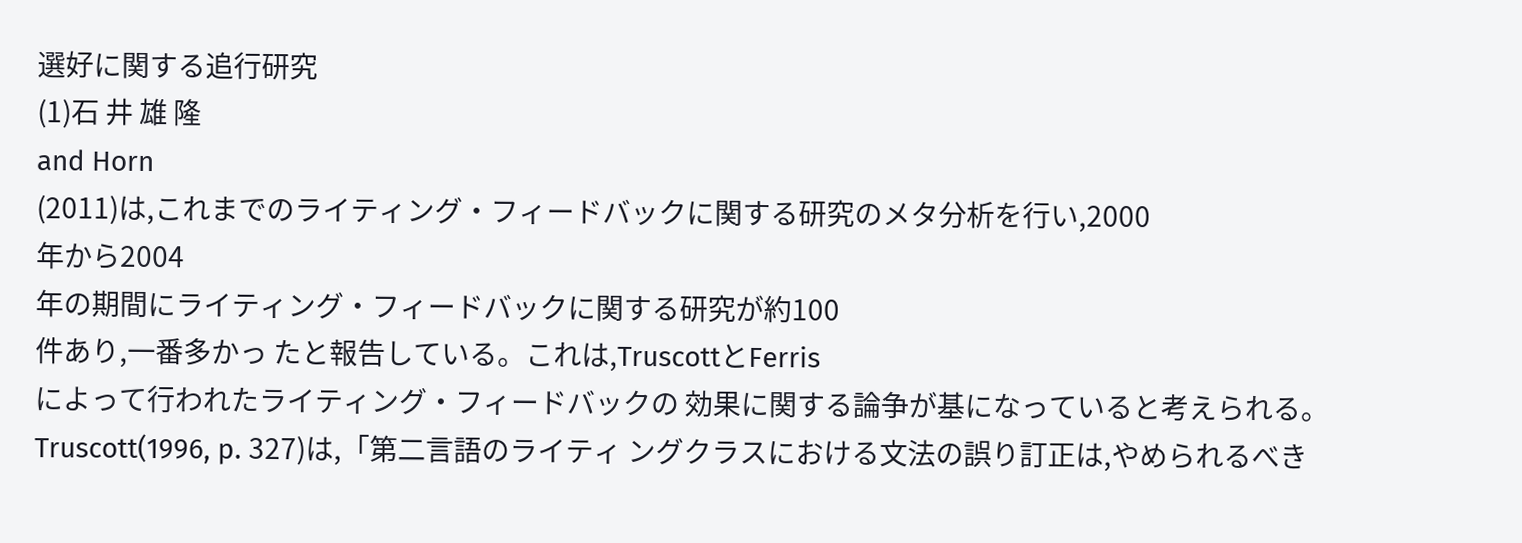選好に関する追行研究
(1)石 井 雄 隆
and Horn
(2011)は,これまでのライティング・フィードバックに関する研究のメタ分析を行い,2000
年から2004
年の期間にライティング・フィードバックに関する研究が約100
件あり,一番多かっ たと報告している。これは,TruscottとFerris
によって行われたライティング・フィードバックの 効果に関する論争が基になっていると考えられる。Truscott(1996, p. 327)は,「第二言語のライティ ングクラスにおける文法の誤り訂正は,やめられるべき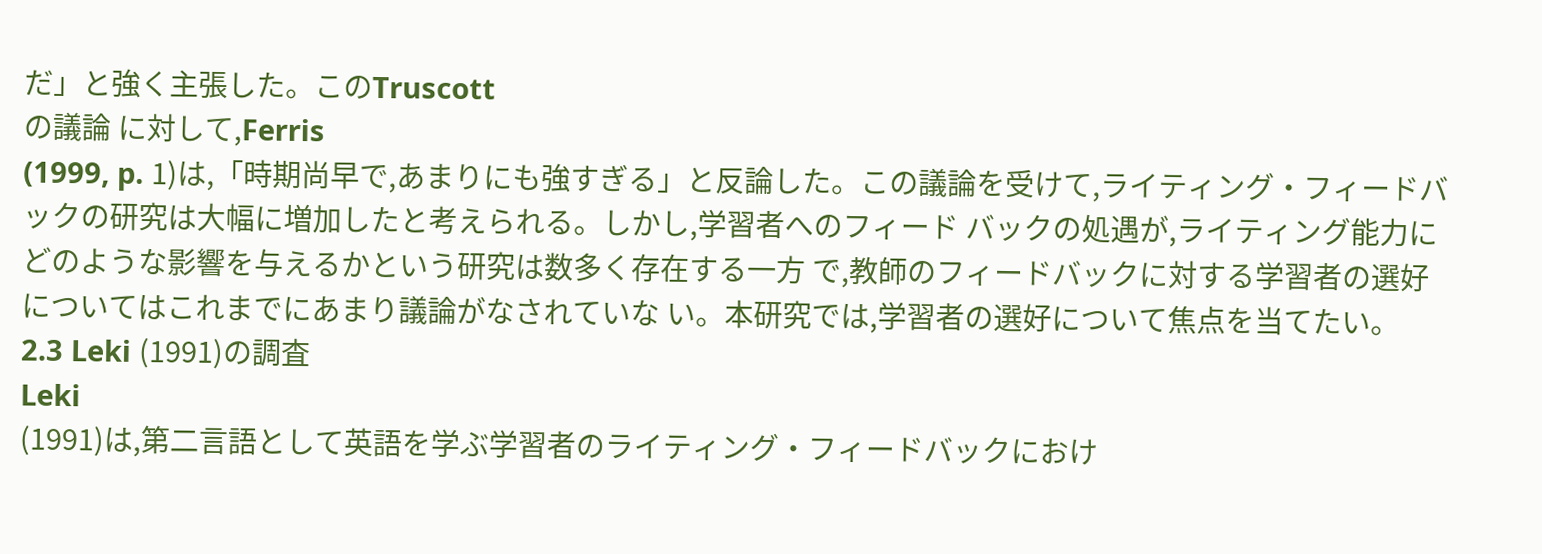だ」と強く主張した。このTruscott
の議論 に対して,Ferris
(1999, p. 1)は,「時期尚早で,あまりにも強すぎる」と反論した。この議論を受けて,ライティング・フィードバックの研究は大幅に増加したと考えられる。しかし,学習者へのフィード バックの処遇が,ライティング能力にどのような影響を与えるかという研究は数多く存在する一方 で,教師のフィードバックに対する学習者の選好についてはこれまでにあまり議論がなされていな い。本研究では,学習者の選好について焦点を当てたい。
2.3 Leki (1991)の調査
Leki
(1991)は,第二言語として英語を学ぶ学習者のライティング・フィードバックにおけ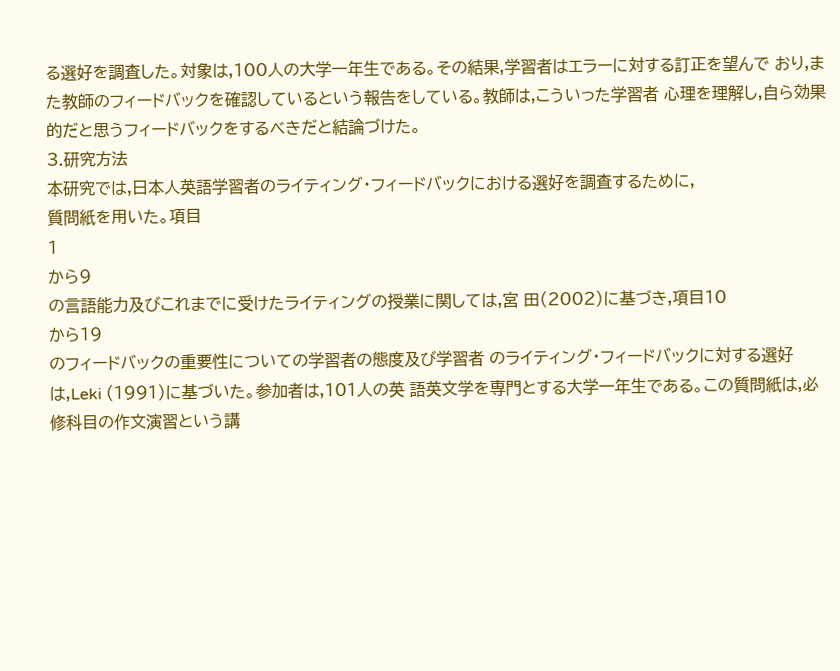る選好を調査した。対象は,100人の大学一年生である。その結果,学習者はエラーに対する訂正を望んで おり,また教師のフィードバックを確認しているという報告をしている。教師は,こういった学習者 心理を理解し,自ら効果的だと思うフィードバックをするべきだと結論づけた。
3.研究方法
本研究では,日本人英語学習者のライティング・フィードバックにおける選好を調査するために,
質問紙を用いた。項目
1
から9
の言語能力及びこれまでに受けたライティングの授業に関しては,宮 田(2002)に基づき,項目10
から19
のフィードバックの重要性についての学習者の態度及び学習者 のライティング・フィードバックに対する選好は,Leki (1991)に基づいた。参加者は,101人の英 語英文学を専門とする大学一年生である。この質問紙は,必修科目の作文演習という講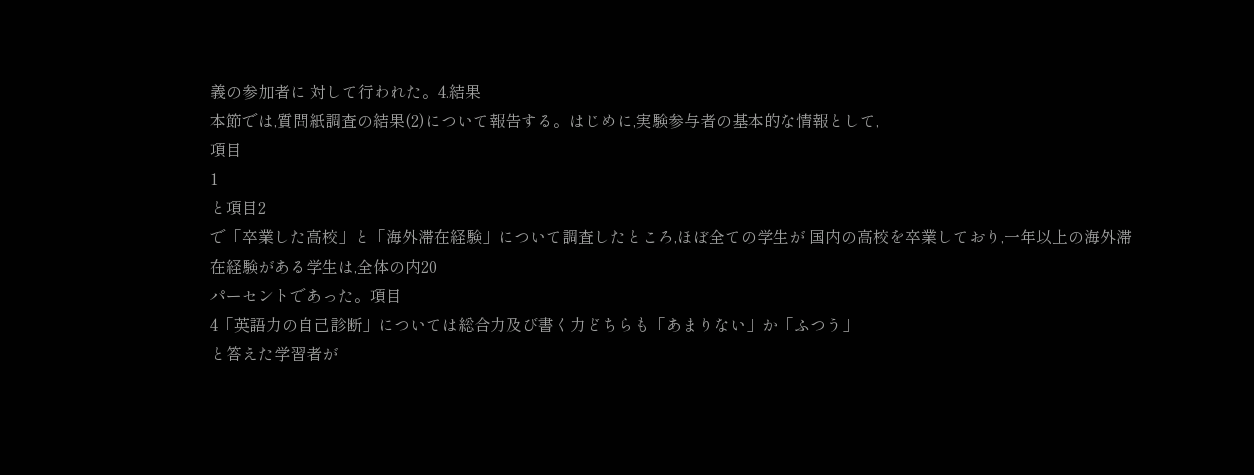義の参加者に 対して行われた。4.結果
本節では,質問紙調査の結果(2)について報告する。はじめに,実験参与者の基本的な情報として,
項目
1
と項目2
で「卒業した高校」と「海外滞在経験」について調査したところ,ほぼ全ての学生が 国内の高校を卒業しており,一年以上の海外滞在経験がある学生は,全体の内20
パーセントであった。項目
4「英語力の自己診断」については総合力及び書く力どちらも「あまりない」か「ふつう」
と答えた学習者が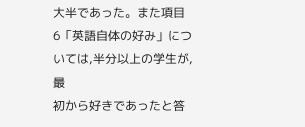大半であった。また項目
6「英語自体の好み」については,半分以上の学生が,最
初から好きであったと答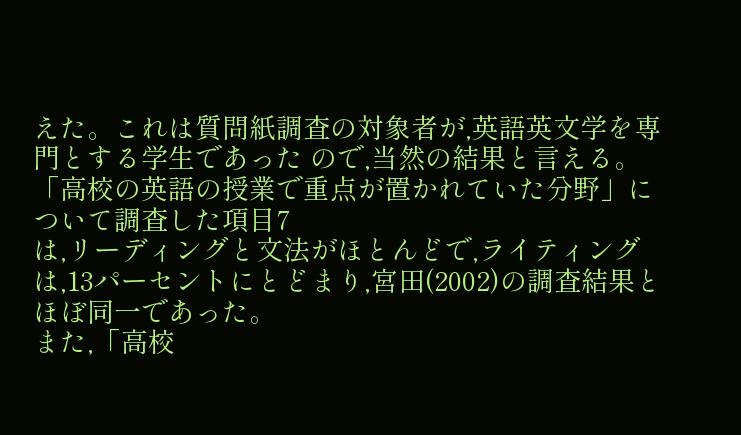えた。これは質問紙調査の対象者が,英語英文学を専門とする学生であった ので,当然の結果と言える。「高校の英語の授業で重点が置かれていた分野」について調査した項目7
は,リーディングと文法がほとんどで,ライティングは,13パーセントにとどまり,宮田(2002)の調査結果とほぼ同一であった。
また,「高校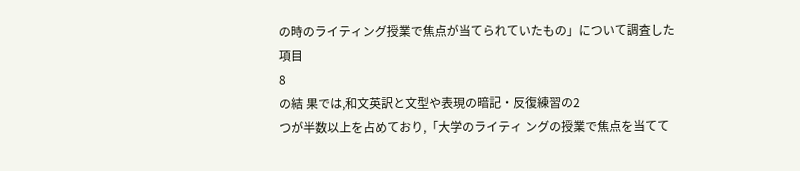の時のライティング授業で焦点が当てられていたもの」について調査した項目
8
の結 果では,和文英訳と文型や表現の暗記・反復練習の2
つが半数以上を占めており,「大学のライティ ングの授業で焦点を当てて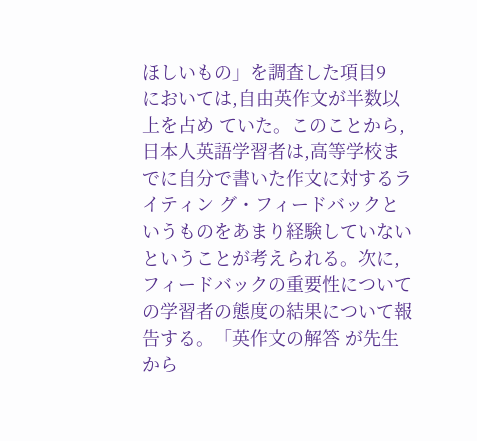ほしいもの」を調査した項目9
においては,自由英作文が半数以上を占め ていた。このことから,日本人英語学習者は,高等学校までに自分で書いた作文に対するライティン グ・フィードバックというものをあまり経験していないということが考えられる。次に,フィードバックの重要性についての学習者の態度の結果について報告する。「英作文の解答 が先生から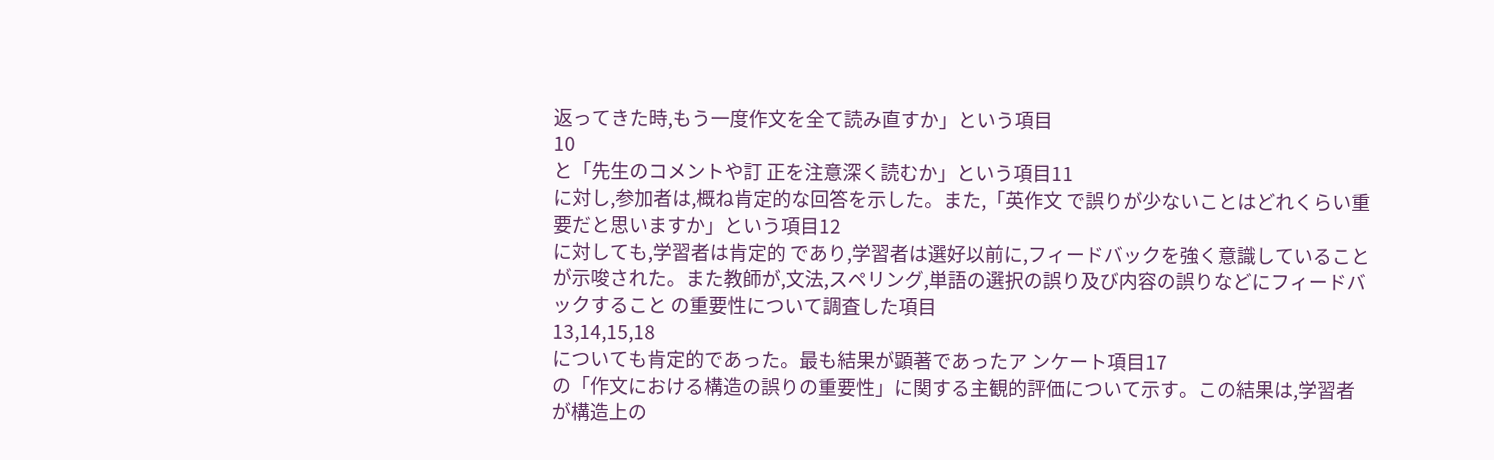返ってきた時,もう一度作文を全て読み直すか」という項目
10
と「先生のコメントや訂 正を注意深く読むか」という項目11
に対し,参加者は,概ね肯定的な回答を示した。また,「英作文 で誤りが少ないことはどれくらい重要だと思いますか」という項目12
に対しても,学習者は肯定的 であり,学習者は選好以前に,フィードバックを強く意識していることが示唆された。また教師が,文法,スペリング,単語の選択の誤り及び内容の誤りなどにフィードバックすること の重要性について調査した項目
13,14,15,18
についても肯定的であった。最も結果が顕著であったア ンケート項目17
の「作文における構造の誤りの重要性」に関する主観的評価について示す。この結果は,学習者が構造上の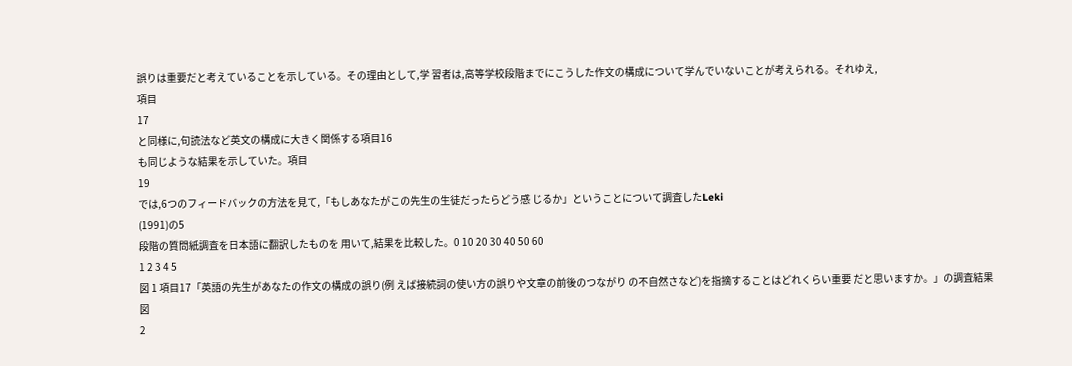誤りは重要だと考えていることを示している。その理由として,学 習者は,高等学校段階までにこうした作文の構成について学んでいないことが考えられる。それゆえ,
項目
17
と同様に,句読法など英文の構成に大きく関係する項目16
も同じような結果を示していた。項目
19
では,6つのフィードバックの方法を見て,「もしあなたがこの先生の生徒だったらどう感 じるか」ということについて調査したLeki
(1991)の5
段階の質問紙調査を日本語に翻訳したものを 用いて,結果を比較した。0 10 20 30 40 50 60
1 2 3 4 5
図 1 項目17「英語の先生があなたの作文の構成の誤り(例 えば接続詞の使い方の誤りや文章の前後のつながり の不自然さなど)を指摘することはどれくらい重要 だと思いますか。」の調査結果
図
2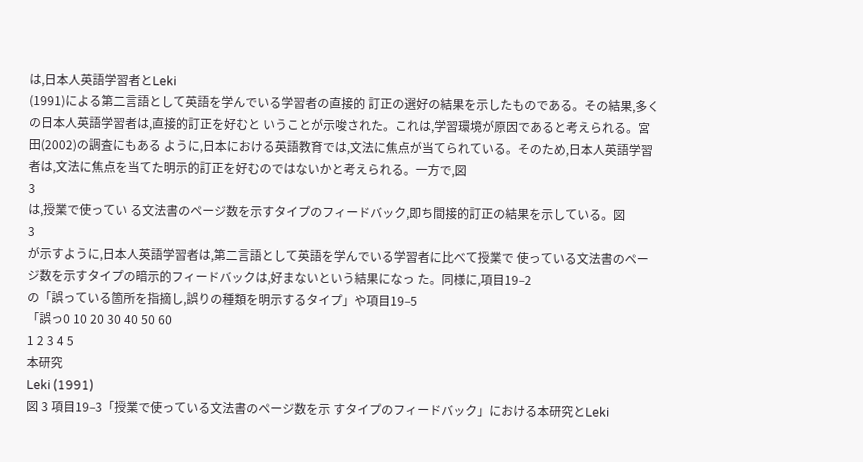は,日本人英語学習者とLeki
(1991)による第二言語として英語を学んでいる学習者の直接的 訂正の選好の結果を示したものである。その結果,多くの日本人英語学習者は,直接的訂正を好むと いうことが示唆された。これは,学習環境が原因であると考えられる。宮田(2002)の調査にもある ように,日本における英語教育では,文法に焦点が当てられている。そのため,日本人英語学習者は,文法に焦点を当てた明示的訂正を好むのではないかと考えられる。一方で,図
3
は,授業で使ってい る文法書のページ数を示すタイプのフィードバック,即ち間接的訂正の結果を示している。図
3
が示すように,日本人英語学習者は,第二言語として英語を学んでいる学習者に比べて授業で 使っている文法書のページ数を示すタイプの暗示的フィードバックは,好まないという結果になっ た。同様に,項目19–2
の「誤っている箇所を指摘し,誤りの種類を明示するタイプ」や項目19–5
「誤っ0 10 20 30 40 50 60
1 2 3 4 5
本研究
Leki (1991)
図 3 項目19–3「授業で使っている文法書のページ数を示 すタイプのフィードバック」における本研究とLeki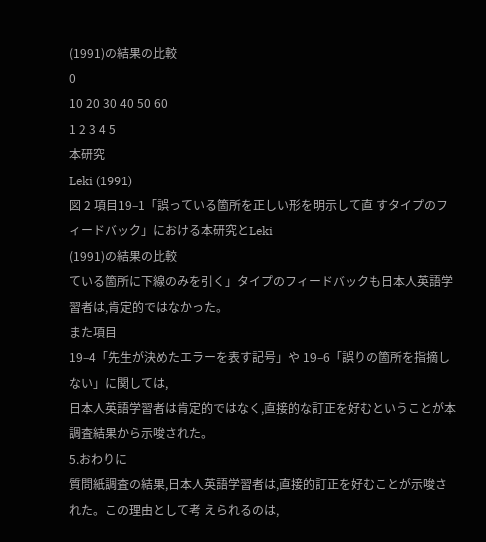(1991)の結果の比較
0
10 20 30 40 50 60
1 2 3 4 5
本研究
Leki (1991)
図 2 項目19–1「誤っている箇所を正しい形を明示して直 すタイプのフィードバック」における本研究とLeki
(1991)の結果の比較
ている箇所に下線のみを引く」タイプのフィードバックも日本人英語学習者は,肯定的ではなかった。
また項目
19–4「先生が決めたエラーを表す記号」や 19–6「誤りの箇所を指摘しない」に関しては,
日本人英語学習者は肯定的ではなく,直接的な訂正を好むということが本調査結果から示唆された。
5.おわりに
質問紙調査の結果,日本人英語学習者は,直接的訂正を好むことが示唆された。この理由として考 えられるのは,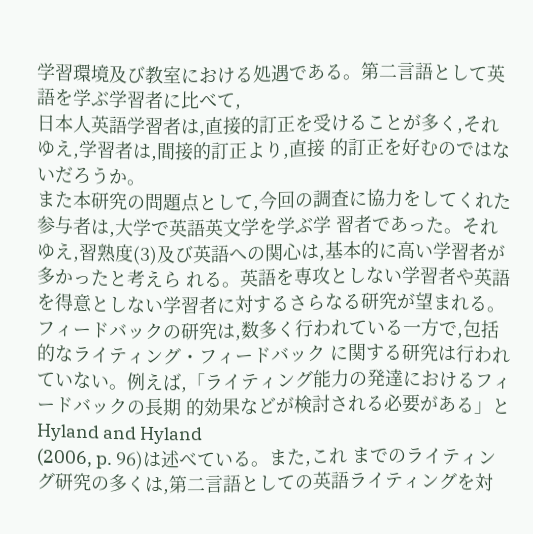学習環境及び教室における処遇である。第二言語として英語を学ぶ学習者に比べて,
日本人英語学習者は,直接的訂正を受けることが多く,それゆえ,学習者は,間接的訂正より,直接 的訂正を好むのではないだろうか。
また本研究の問題点として,今回の調査に協力をしてくれた参与者は,大学で英語英文学を学ぶ学 習者であった。それゆえ,習熟度(3)及び英語への関心は,基本的に高い学習者が多かったと考えら れる。英語を専攻としない学習者や英語を得意としない学習者に対するさらなる研究が望まれる。
フィードバックの研究は,数多く行われている一方で,包括的なライティング・フィードバック に関する研究は行われていない。例えば,「ライティング能力の発達におけるフィードバックの長期 的効果などが検討される必要がある」と
Hyland and Hyland
(2006, p. 96)は述べている。また,これ までのライティング研究の多くは,第二言語としての英語ライティングを対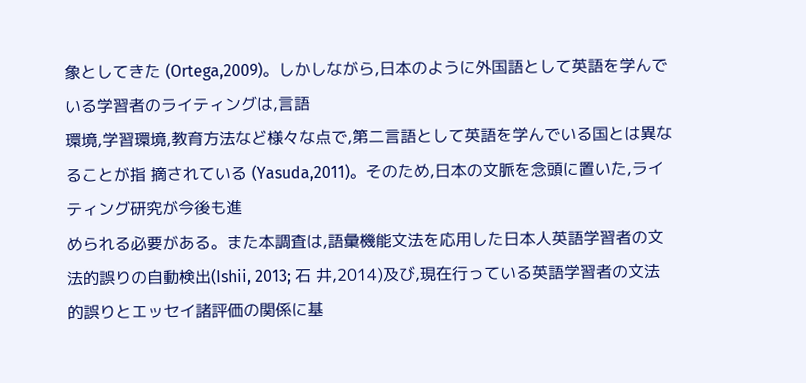象としてきた (Ortega,2009)。しかしながら,日本のように外国語として英語を学んでいる学習者のライティングは,言語
環境,学習環境,教育方法など様々な点で,第二言語として英語を学んでいる国とは異なることが指 摘されている (Yasuda,2011)。そのため,日本の文脈を念頭に置いた,ライティング研究が今後も進
められる必要がある。また本調査は,語彙機能文法を応用した日本人英語学習者の文法的誤りの自動検出(Ishii, 2013; 石 井,2014)及び,現在行っている英語学習者の文法的誤りとエッセイ諸評価の関係に基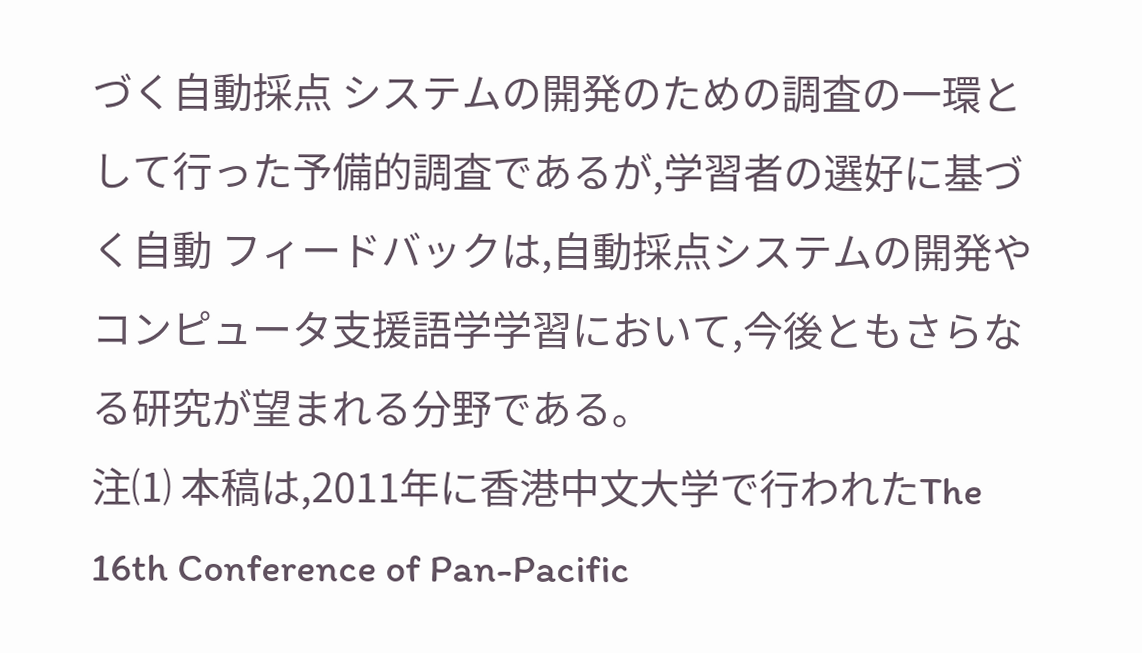づく自動採点 システムの開発のための調査の一環として行った予備的調査であるが,学習者の選好に基づく自動 フィードバックは,自動採点システムの開発やコンピュータ支援語学学習において,今後ともさらな る研究が望まれる分野である。
注⑴ 本稿は,2011年に香港中文大学で行われたThe 16th Conference of Pan-Pacific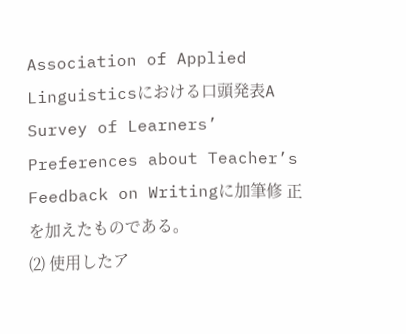Association of Applied Linguisticsにおける口頭発表A Survey of Learners’ Preferences about Teacher’s Feedback on Writingに加筆修 正を加えたものである。
⑵ 使用したア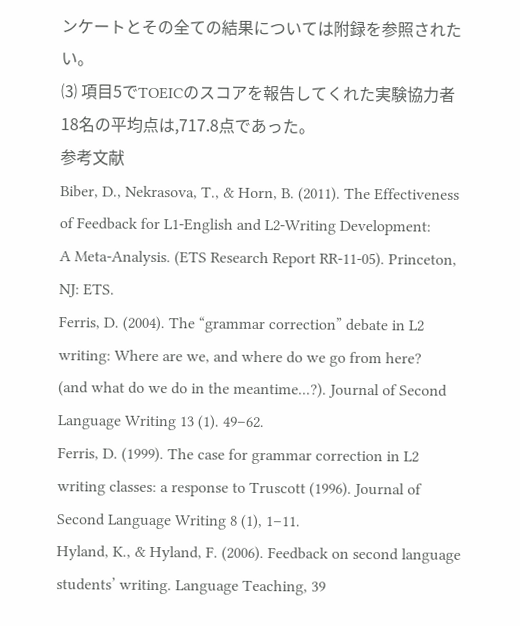ンケートとその全ての結果については附録を参照されたい。
⑶ 項目5でTOEICのスコアを報告してくれた実験協力者18名の平均点は,717.8点であった。
参考文献
Biber, D., Nekrasova, T., & Horn, B. (2011). The Effectiveness of Feedback for L1-English and L2-Writing Development:
A Meta-Analysis. (ETS Research Report RR-11-05). Princeton, NJ: ETS.
Ferris, D. (2004). The “grammar correction” debate in L2 writing: Where are we, and where do we go from here?
(and what do we do in the meantime...?). Journal of Second Language Writing 13 (1). 49–62.
Ferris, D. (1999). The case for grammar correction in L2 writing classes: a response to Truscott (1996). Journal of Second Language Writing 8 (1), 1–11.
Hyland, K., & Hyland, F. (2006). Feedback on second language students’ writing. Language Teaching, 39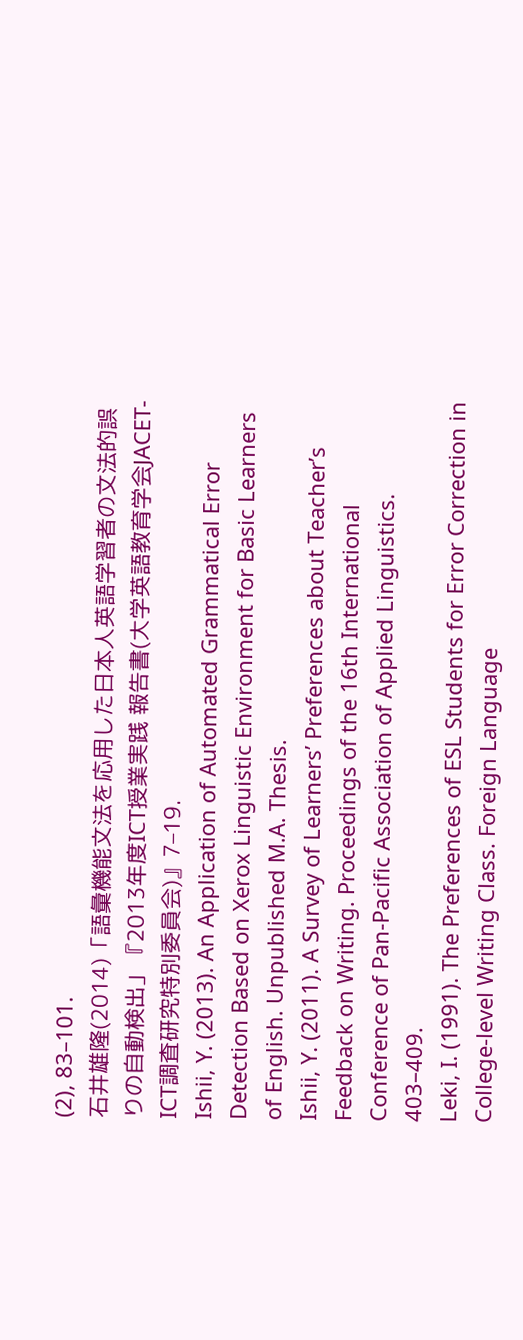(2), 83–101.
石井雄隆(2014)「語彙機能文法を応用した日本人英語学習者の文法的誤りの自動検出」『2013年度ICT授業実践 報告書(大学英語教育学会JACET-ICT調査研究特別委員会)』7–19.
Ishii, Y. (2013). An Application of Automated Grammatical Error Detection Based on Xerox Linguistic Environment for Basic Learners of English. Unpublished M.A. Thesis.
Ishii, Y. (2011). A Survey of Learners’ Preferences about Teacher’s Feedback on Writing. Proceedings of the 16th International Conference of Pan-Pacific Association of Applied Linguistics. 403–409.
Leki, I. (1991). The Preferences of ESL Students for Error Correction in College-level Writing Class. Foreign Language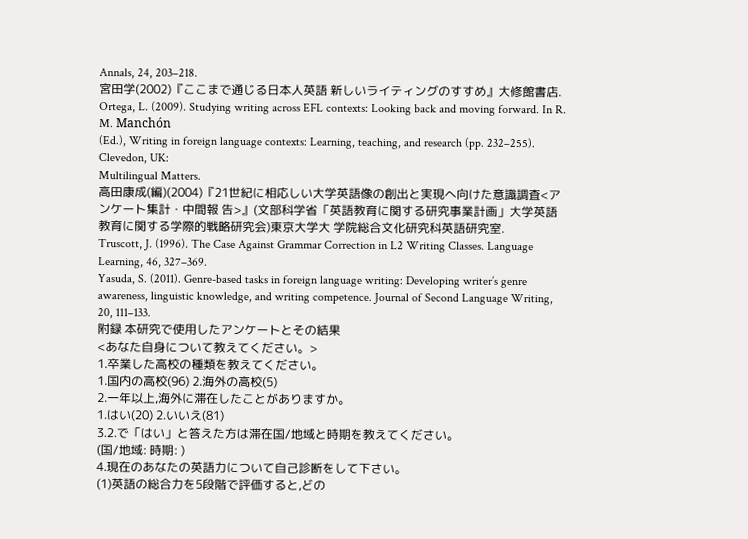Annals, 24, 203–218.
宮田学(2002)『ここまで通じる日本人英語 新しいライティングのすすめ』大修館書店.
Ortega, L. (2009). Studying writing across EFL contexts: Looking back and moving forward. In R. M. Manchón
(Ed.), Writing in foreign language contexts: Learning, teaching, and research (pp. 232–255). Clevedon, UK:
Multilingual Matters.
高田康成(編)(2004)『21世紀に相応しい大学英語像の創出と実現へ向けた意識調査<アンケート集計・中間報 告>』(文部科学省「英語教育に関する研究事業計画」大学英語教育に関する学際的戦略研究会)東京大学大 学院総合文化研究科英語研究室.
Truscott, J. (1996). The Case Against Grammar Correction in L2 Writing Classes. Language Learning, 46, 327–369.
Yasuda, S. (2011). Genre-based tasks in foreign language writing: Developing writer’s genre awareness, linguistic knowledge, and writing competence. Journal of Second Language Writing, 20, 111–133.
附録 本研究で使用したアンケートとその結果
<あなた自身について教えてください。>
1.卒業した高校の種類を教えてください。
1.国内の高校(96) 2.海外の高校(5)
2.一年以上,海外に滞在したことがありますか。
1.はい(20) 2.いいえ(81)
3.2.で「はい」と答えた方は滞在国/地域と時期を教えてください。
(国/地域: 時期: )
4.現在のあなたの英語力について自己診断をして下さい。
(1)英語の総合力を5段階で評価すると,どの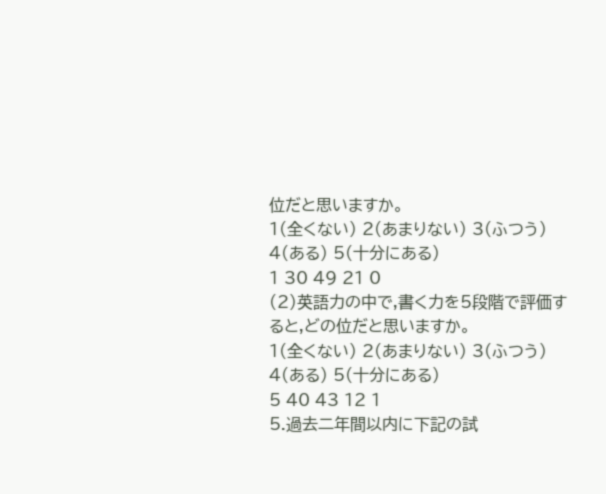位だと思いますか。
1(全くない) 2(あまりない) 3(ふつう) 4(ある) 5(十分にある)
1 30 49 21 0
(2)英語力の中で,書く力を5段階で評価すると,どの位だと思いますか。
1(全くない) 2(あまりない) 3(ふつう) 4(ある) 5(十分にある)
5 40 43 12 1
5.過去二年間以内に下記の試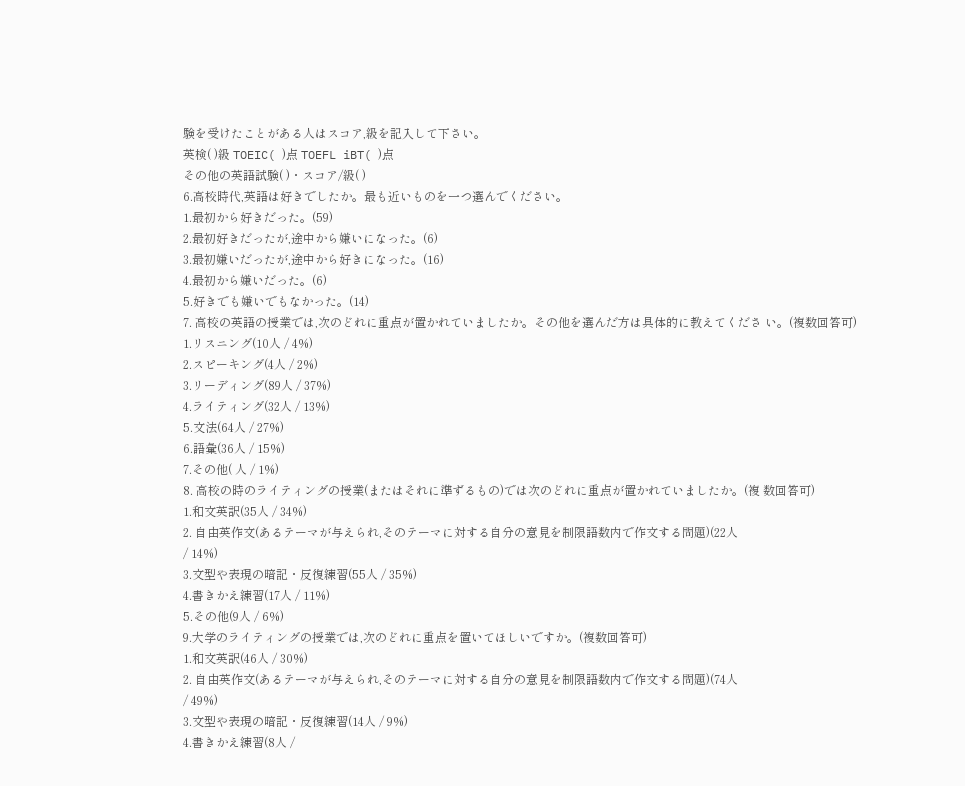験を受けたことがある人はスコア,級を記入して下さい。
英検( )級 TOEIC( )点 TOEFL iBT( )点
その他の英語試験( )・スコア/級( )
6.高校時代,英語は好きでしたか。最も近いものを一つ選んでください。
1.最初から好きだった。(59)
2.最初好きだったが,途中から嫌いになった。(6)
3.最初嫌いだったが,途中から好きになった。(16)
4.最初から嫌いだった。(6)
5.好きでも嫌いでもなかった。(14)
7. 高校の英語の授業では,次のどれに重点が置かれていましたか。その他を選んだ方は具体的に教えてくださ い。(複数回答可)
1.リスニング(10人 / 4%)
2.スピーキング(4人 / 2%)
3.リーディング(89人 / 37%)
4.ライティング(32人 / 13%)
5.文法(64人 / 27%)
6.語彙(36人 / 15%)
7.その他( 人 / 1%)
8. 高校の時のライティングの授業(またはそれに準ずるもの)では次のどれに重点が置かれていましたか。(複 数回答可)
1.和文英訳(35人 / 34%)
2. 自由英作文(あるテーマが与えられ,そのテーマに対する自分の意見を制限語数内で作文する問題)(22人
/ 14%)
3.文型や表現の暗記・反復練習(55人 / 35%)
4.書きかえ練習(17人 / 11%)
5.その他(9人 / 6%)
9.大学のライティングの授業では,次のどれに重点を置いてほしいですか。(複数回答可)
1.和文英訳(46人 / 30%)
2. 自由英作文(あるテーマが与えられ,そのテーマに対する自分の意見を制限語数内で作文する問題)(74人
/ 49%)
3.文型や表現の暗記・反復練習(14人 / 9%)
4.書きかえ練習(8人 /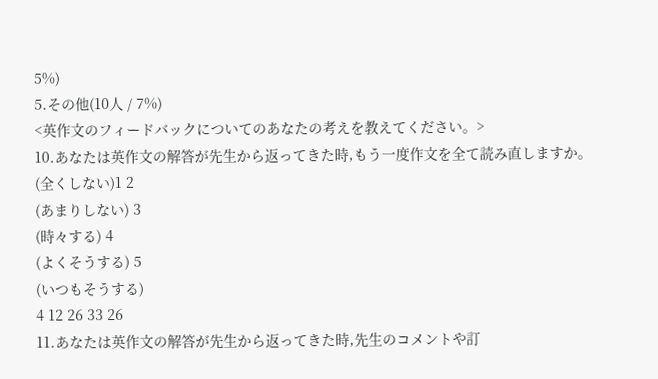5%)
5.その他(10人 / 7%)
<英作文のフィードバックについてのあなたの考えを教えてください。>
10.あなたは英作文の解答が先生から返ってきた時,もう一度作文を全て読み直しますか。
(全くしない)1 2
(あまりしない) 3
(時々する) 4
(よくそうする) 5
(いつもそうする)
4 12 26 33 26
11.あなたは英作文の解答が先生から返ってきた時,先生のコメントや訂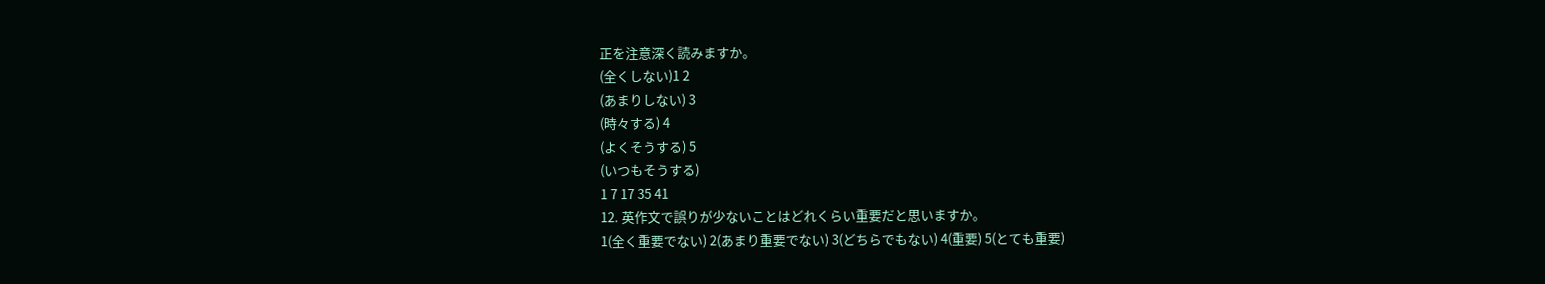正を注意深く読みますか。
(全くしない)1 2
(あまりしない) 3
(時々する) 4
(よくそうする) 5
(いつもそうする)
1 7 17 35 41
12. 英作文で誤りが少ないことはどれくらい重要だと思いますか。
1(全く重要でない) 2(あまり重要でない) 3(どちらでもない) 4(重要) 5(とても重要)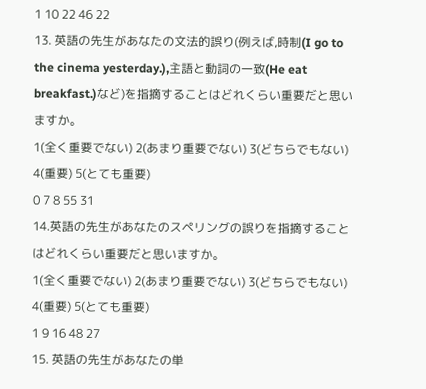1 10 22 46 22
13. 英語の先生があなたの文法的誤り(例えば,時制(I go to the cinema yesterday.),主語と動詞の一致(He eat breakfast.)など)を指摘することはどれくらい重要だと思いますか。
1(全く重要でない) 2(あまり重要でない) 3(どちらでもない) 4(重要) 5(とても重要)
0 7 8 55 31
14.英語の先生があなたのスペリングの誤りを指摘することはどれくらい重要だと思いますか。
1(全く重要でない) 2(あまり重要でない) 3(どちらでもない) 4(重要) 5(とても重要)
1 9 16 48 27
15. 英語の先生があなたの単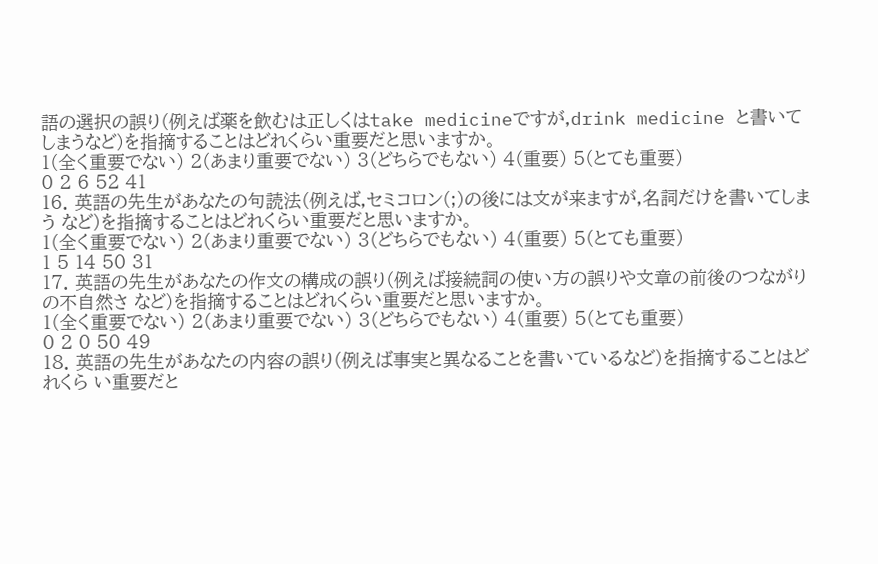語の選択の誤り(例えば薬を飲むは正しくはtake medicineですが,drink medicine と書いてしまうなど)を指摘することはどれくらい重要だと思いますか。
1(全く重要でない) 2(あまり重要でない) 3(どちらでもない) 4(重要) 5(とても重要)
0 2 6 52 41
16. 英語の先生があなたの句読法(例えば,セミコロン(;)の後には文が来ますが,名詞だけを書いてしまう など)を指摘することはどれくらい重要だと思いますか。
1(全く重要でない) 2(あまり重要でない) 3(どちらでもない) 4(重要) 5(とても重要)
1 5 14 50 31
17. 英語の先生があなたの作文の構成の誤り(例えば接続詞の使い方の誤りや文章の前後のつながりの不自然さ など)を指摘することはどれくらい重要だと思いますか。
1(全く重要でない) 2(あまり重要でない) 3(どちらでもない) 4(重要) 5(とても重要)
0 2 0 50 49
18. 英語の先生があなたの内容の誤り(例えば事実と異なることを書いているなど)を指摘することはどれくら い重要だと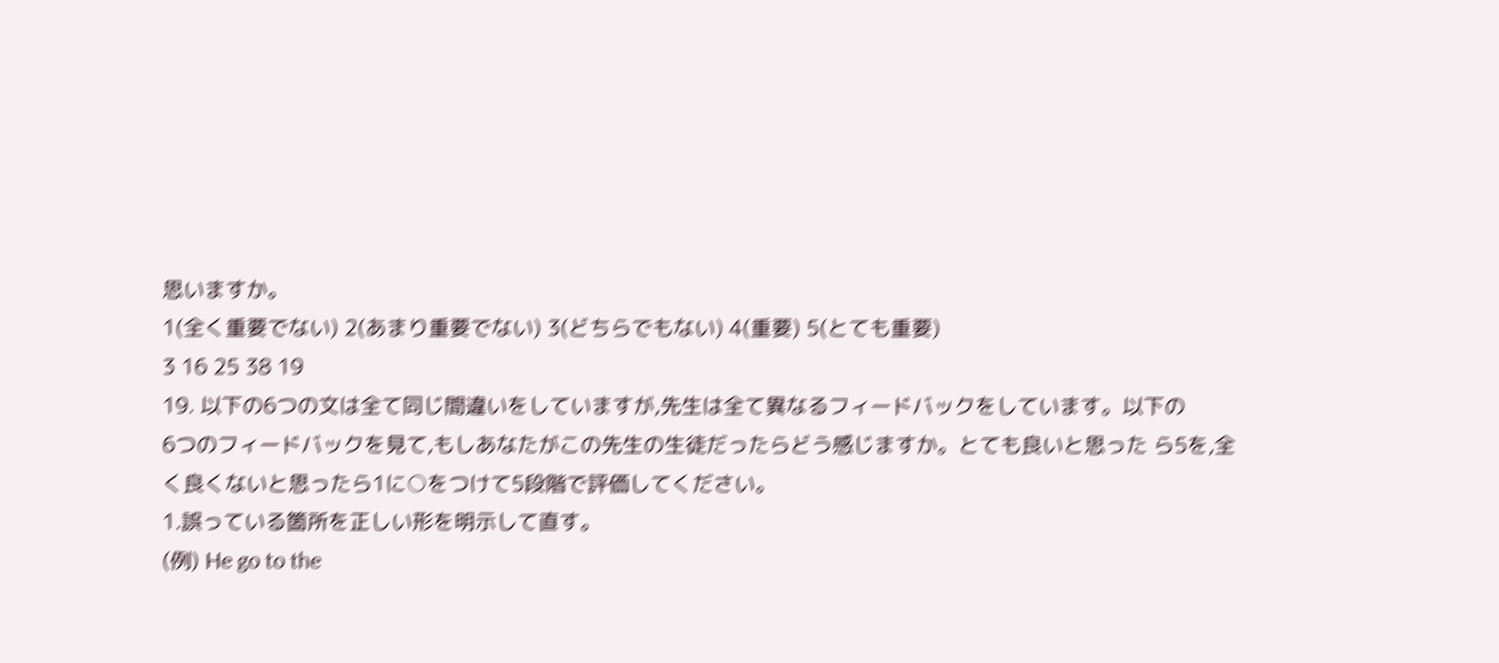思いますか。
1(全く重要でない) 2(あまり重要でない) 3(どちらでもない) 4(重要) 5(とても重要)
3 16 25 38 19
19. 以下の6つの文は全て同じ間違いをしていますが,先生は全て異なるフィードバックをしています。以下の
6つのフィードバックを見て,もしあなたがこの先生の生徒だったらどう感じますか。とても良いと思った ら5を,全く良くないと思ったら1に○をつけて5段階で評価してください。
1.誤っている箇所を正しい形を明示して直す。
(例) He go to the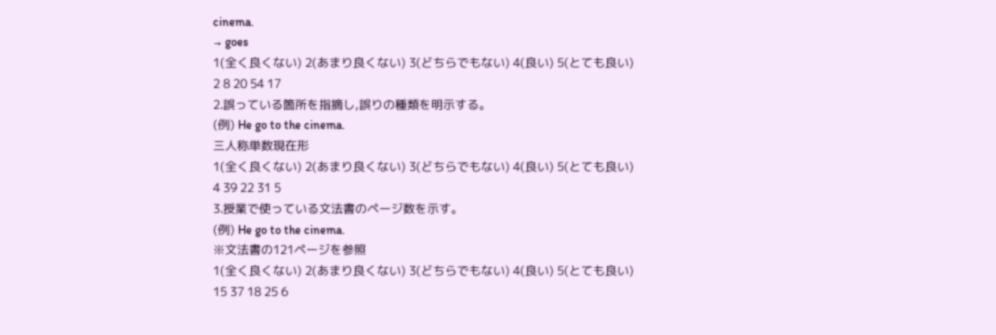cinema.
→ goes
1(全く良くない) 2(あまり良くない) 3(どちらでもない) 4(良い) 5(とても良い)
2 8 20 54 17
2.誤っている箇所を指摘し,誤りの種類を明示する。
(例) He go to the cinema.
三人称単数現在形
1(全く良くない) 2(あまり良くない) 3(どちらでもない) 4(良い) 5(とても良い)
4 39 22 31 5
3.授業で使っている文法書のページ数を示す。
(例) He go to the cinema.
※文法書の121ページを参照
1(全く良くない) 2(あまり良くない) 3(どちらでもない) 4(良い) 5(とても良い)
15 37 18 25 6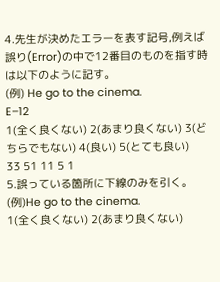4.先生が決めたエラーを表す記号,例えば誤り(Error)の中で12番目のものを指す時は以下のように記す。
(例) He go to the cinema.
E–12
1(全く良くない) 2(あまり良くない) 3(どちらでもない) 4(良い) 5(とても良い)
33 51 11 5 1
5.誤っている箇所に下線のみを引く。
(例)He go to the cinema.
1(全く良くない) 2(あまり良くない)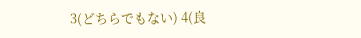3(どちらでもない) 4(良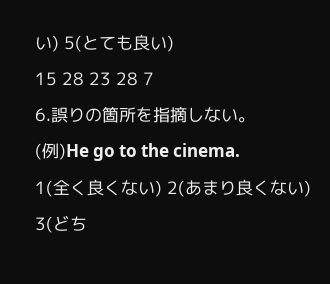い) 5(とても良い)
15 28 23 28 7
6.誤りの箇所を指摘しない。
(例)He go to the cinema.
1(全く良くない) 2(あまり良くない) 3(どち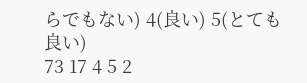らでもない) 4(良い) 5(とても良い)
73 17 4 5 2